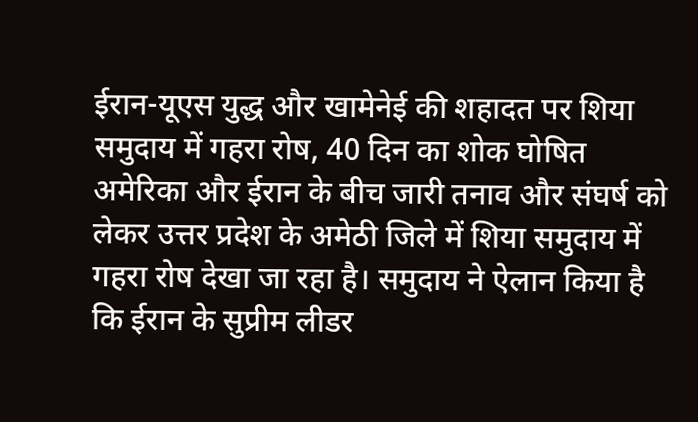ईरान-यूएस युद्ध और खामेनेई की शहादत पर शिया समुदाय में गहरा रोष, 40 दिन का शोक घोषित
अमेरिका और ईरान के बीच जारी तनाव और संघर्ष को लेकर उत्तर प्रदेश के अमेठी जिले में शिया समुदाय में गहरा रोष देखा जा रहा है। समुदाय ने ऐलान किया है कि ईरान के सुप्रीम लीडर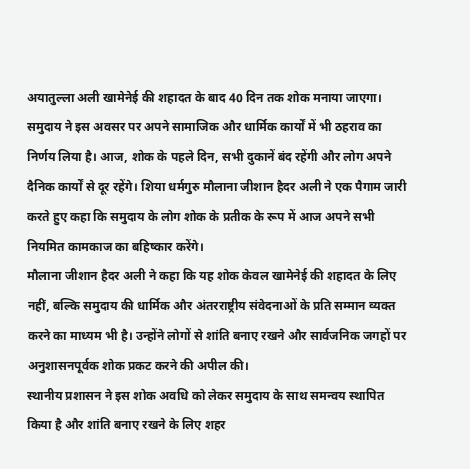अयातुल्ला अली खामेनेई की शहादत के बाद 40 दिन तक शोक मनाया जाएगा।
समुदाय ने इस अवसर पर अपने सामाजिक और धार्मिक कार्यों में भी ठहराव का निर्णय लिया है। आज, शोक के पहले दिन, सभी दुकानें बंद रहेंगी और लोग अपने दैनिक कार्यों से दूर रहेंगे। शिया धर्मगुरु मौलाना जीशान हैदर अली ने एक पैगाम जारी करते हुए कहा कि समुदाय के लोग शोक के प्रतीक के रूप में आज अपने सभी नियमित कामकाज का बहिष्कार करेंगे।
मौलाना जीशान हैदर अली ने कहा कि यह शोक केवल खामेनेई की शहादत के लिए नहीं, बल्कि समुदाय की धार्मिक और अंतरराष्ट्रीय संवेदनाओं के प्रति सम्मान व्यक्त करने का माध्यम भी है। उन्होंने लोगों से शांति बनाए रखने और सार्वजनिक जगहों पर अनुशासनपूर्वक शोक प्रकट करने की अपील की।
स्थानीय प्रशासन ने इस शोक अवधि को लेकर समुदाय के साथ समन्वय स्थापित किया है और शांति बनाए रखने के लिए शहर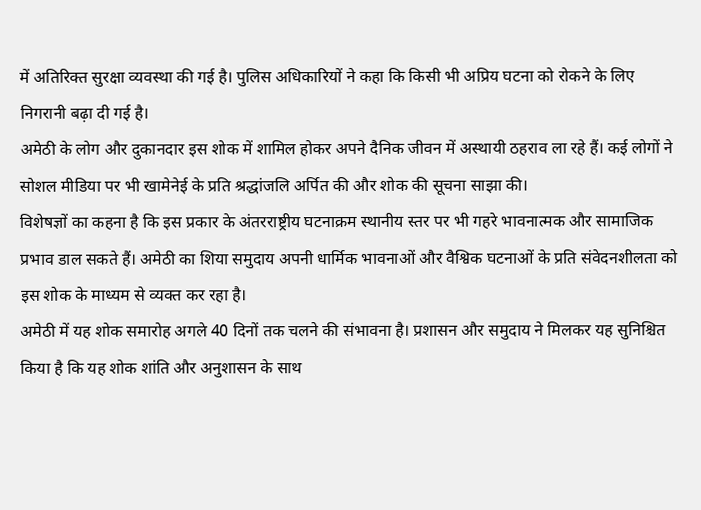में अतिरिक्त सुरक्षा व्यवस्था की गई है। पुलिस अधिकारियों ने कहा कि किसी भी अप्रिय घटना को रोकने के लिए निगरानी बढ़ा दी गई है।
अमेठी के लोग और दुकानदार इस शोक में शामिल होकर अपने दैनिक जीवन में अस्थायी ठहराव ला रहे हैं। कई लोगों ने सोशल मीडिया पर भी खामेनेई के प्रति श्रद्धांजलि अर्पित की और शोक की सूचना साझा की।
विशेषज्ञों का कहना है कि इस प्रकार के अंतरराष्ट्रीय घटनाक्रम स्थानीय स्तर पर भी गहरे भावनात्मक और सामाजिक प्रभाव डाल सकते हैं। अमेठी का शिया समुदाय अपनी धार्मिक भावनाओं और वैश्विक घटनाओं के प्रति संवेदनशीलता को इस शोक के माध्यम से व्यक्त कर रहा है।
अमेठी में यह शोक समारोह अगले 40 दिनों तक चलने की संभावना है। प्रशासन और समुदाय ने मिलकर यह सुनिश्चित किया है कि यह शोक शांति और अनुशासन के साथ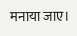मनाया जाए।